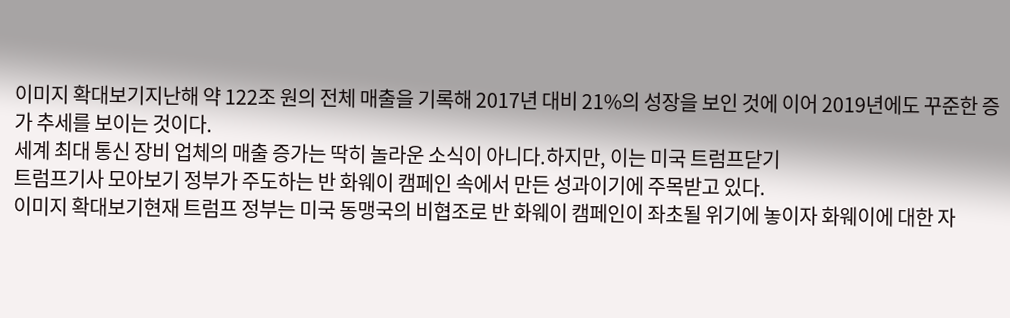이미지 확대보기지난해 약 122조 원의 전체 매출을 기록해 2017년 대비 21%의 성장을 보인 것에 이어 2019년에도 꾸준한 증가 추세를 보이는 것이다.
세계 최대 통신 장비 업체의 매출 증가는 딱히 놀라운 소식이 아니다.하지만, 이는 미국 트럼프닫기
트럼프기사 모아보기 정부가 주도하는 반 화웨이 캠페인 속에서 만든 성과이기에 주목받고 있다.
이미지 확대보기현재 트럼프 정부는 미국 동맹국의 비협조로 반 화웨이 캠페인이 좌초될 위기에 놓이자 화웨이에 대한 자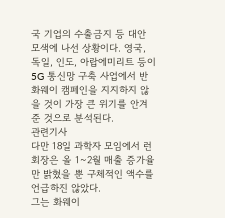국 기업의 수출금지 등 대안 모색에 나선 상황이다. 영국, 독일, 인도, 아랍에미리트 등이 5G 통신망 구축 사업에서 반 화웨이 캠페인을 지지하지 않을 것이 가장 큰 위기를 안겨준 것으로 분석된다.
관련기사
다만 18일 과학자 모임에서 런 회장은 올 1~2월 매출 증가율만 밝혔을 뿐 구체적인 액수를 언급하진 않았다.
그는 화웨이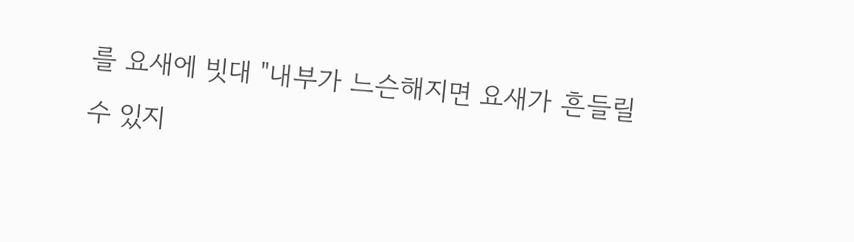를 요새에 빗대 "내부가 느슨해지면 요새가 흔들릴 수 있지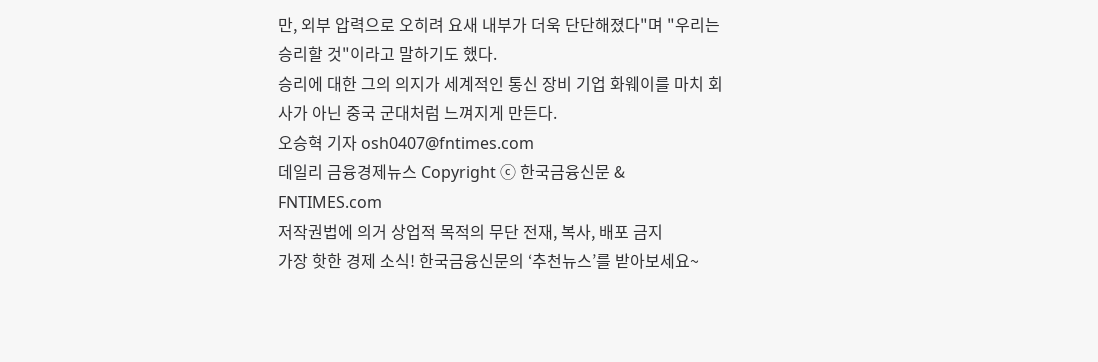만, 외부 압력으로 오히려 요새 내부가 더욱 단단해졌다"며 "우리는 승리할 것"이라고 말하기도 했다.
승리에 대한 그의 의지가 세계적인 통신 장비 기업 화웨이를 마치 회사가 아닌 중국 군대처럼 느껴지게 만든다.
오승혁 기자 osh0407@fntimes.com
데일리 금융경제뉴스 Copyright ⓒ 한국금융신문 & FNTIMES.com
저작권법에 의거 상업적 목적의 무단 전재, 복사, 배포 금지
가장 핫한 경제 소식! 한국금융신문의 ‘추천뉴스’를 받아보세요~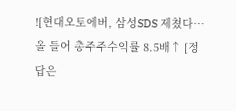![현대오토에버, 삼성SDS 제쳤다…올 들어 총주주수익률 8.5배↑ [정답은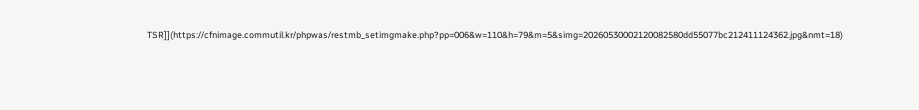TSR]](https://cfnimage.commutil.kr/phpwas/restmb_setimgmake.php?pp=006&w=110&h=79&m=5&simg=20260530002120082580dd55077bc212411124362.jpg&nmt=18)